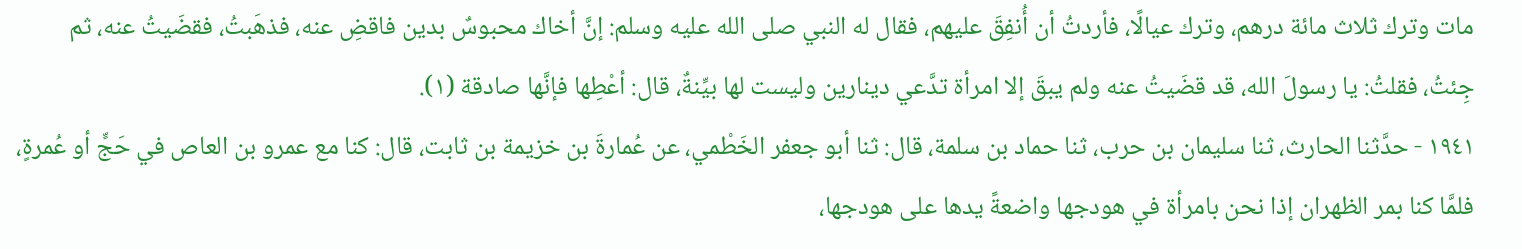مات وترك ثلاث مائة درهم، وترك عيالًا، فأردتُ أن أُنفِقَ عليهم، فقال له النبي صلى الله عليه وسلم: إنَّ أخاك محبوسٌ بدين فاقضِ عنه، فذهَبتُ، فقضَيتُ عنه، ثم جِئتُ، فقلتُ: يا رسولَ الله، قد قضَيتُ عنه ولم يبقَ إلا امرأة تدَّعي دينارين وليست لها بيِّنةٌ، قال: أعْطِها فإنَّها صادقة (١).
١٩٤١ - حدَّثنا الحارث، ثنا سليمان بن حرب، ثنا حماد بن سلمة، قال: ثنا أبو جعفر الخَطْمي، عن عُمارةَ بن خزيمة بن ثابت، قال: كنا مع عمرو بن العاص في حَجٍّ أو عُمرةٍ، فلمَّا كنا بمر الظهران إذا نحن بامرأة في هودجها واضعةً يدها على هودجها،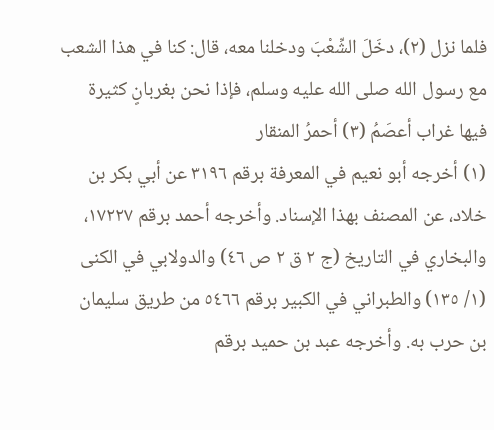فلما نزل (٢)، دخَلَ الشِّعْبَ ودخلنا معه، قال: كنا في هذا الشعب مع رسول الله صلى الله عليه وسلم، فإذا نحن بغربانٍ كثيرة فيها غراب أعصَمُ (٣) أحمرُ المنقار
(١) أخرجه أبو نعيم في المعرفة برقم ٣١٩٦ عن أبي بكر بن خلاد، عن المصنف بهذا الإسناد. وأخرجه أحمد برقم ١٧٢٢٧، والبخاري في التاريخ (ج ٢ ق ٢ ص ٤٦) والدولابي في الكنى (١/ ١٣٥) والطبراني في الكبير برقم ٥٤٦٦ من طريق سليمان بن حرب به. وأخرجه عبد بن حميد برقم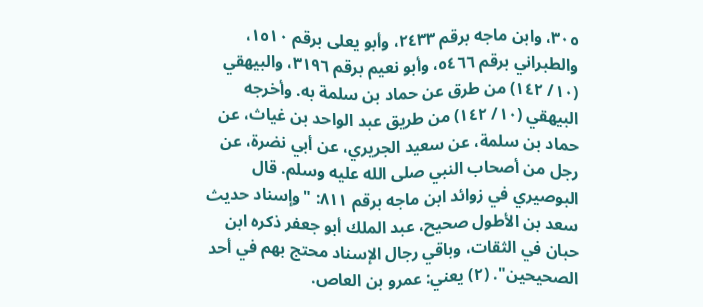٣٠٥، وابن ماجه برقم ٢٤٣٣، وأبو يعلى برقم ١٥١٠، والطبراني برقم ٥٤٦٦، وأبو نعيم برقم ٣١٩٦، والبيهقي (١٠/ ١٤٢) من طرق عن حماد بن سلمة به. وأخرجه البيهقي (١٠/ ١٤٢) من طريق عبد الواحد بن غياث، عن حماد بن سلمة، عن سعيد الجريري، عن أبي نضرة، عن رجل من أصحاب النبي صلى الله عليه وسلم. قال البوصيري في زوائد ابن ماجه برقم ٨١١: "وإسناد حديث سعد بن الأطول صحيح، عبد الملك أبو جعفر ذكره ابن حبان في الثقات، وباقي رجال الإسناد محتج بهم في أحد الصحيحين". (٢) يعني: عمرو بن العاص.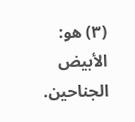(٣) هو: الأبيض الجناحين.